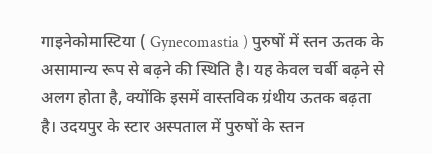गाइनेकोमास्टिया ( Gynecomastia ) पुरुषों में स्तन ऊतक के असामान्य रूप से बढ़ने की स्थिति है। यह केवल चर्बी बढ़ने से अलग होता है, क्योंकि इसमें वास्तविक ग्रंथीय ऊतक बढ़ता है। उदयपुर के स्टार अस्पताल में पुरुषों के स्तन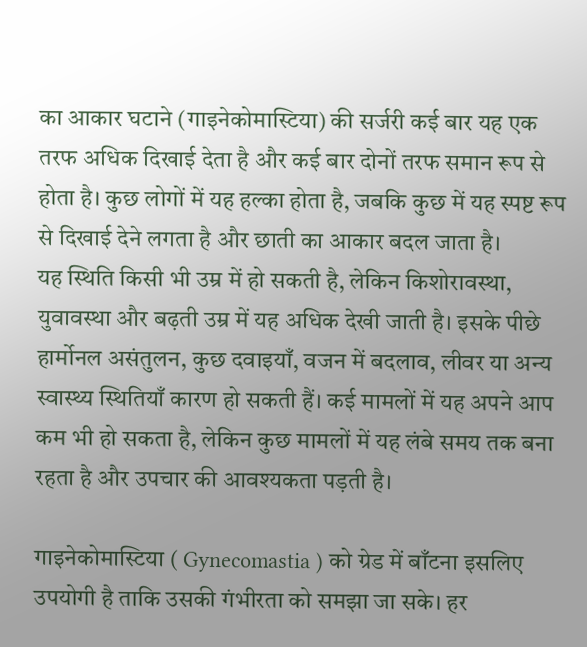का आकार घटाने (गाइनेकोमास्टिया) की सर्जरी कई बार यह एक तरफ अधिक दिखाई देता है और कई बार दोनों तरफ समान रूप से होता है। कुछ लोगों में यह हल्का होता है, जबकि कुछ में यह स्पष्ट रूप से दिखाई देने लगता है और छाती का आकार बदल जाता है।
यह स्थिति किसी भी उम्र में हो सकती है, लेकिन किशोरावस्था, युवावस्था और बढ़ती उम्र में यह अधिक देखी जाती है। इसके पीछे हार्मोनल असंतुलन, कुछ दवाइयाँ, वजन में बदलाव, लीवर या अन्य स्वास्थ्य स्थितियाँ कारण हो सकती हैं। कई मामलों में यह अपने आप कम भी हो सकता है, लेकिन कुछ मामलों में यह लंबे समय तक बना रहता है और उपचार की आवश्यकता पड़ती है।

गाइनेकोमास्टिया ( Gynecomastia ) को ग्रेड में बाँटना इसलिए उपयोगी है ताकि उसकी गंभीरता को समझा जा सके। हर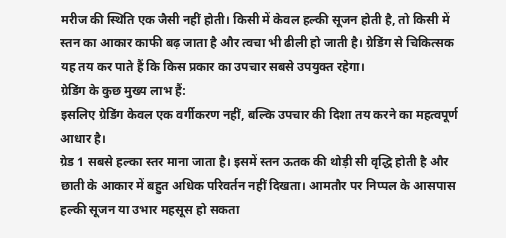मरीज की स्थिति एक जैसी नहीं होती। किसी में केवल हल्की सूजन होती है, तो किसी में स्तन का आकार काफी बढ़ जाता है और त्वचा भी ढीली हो जाती है। ग्रेडिंग से चिकित्सक यह तय कर पाते हैं कि किस प्रकार का उपचार सबसे उपयुक्त रहेगा।
ग्रेडिंग के कुछ मुख्य लाभ हैं:
इसलिए ग्रेडिंग केवल एक वर्गीकरण नहीं, बल्कि उपचार की दिशा तय करने का महत्वपूर्ण आधार है।
ग्रेड 1 सबसे हल्का स्तर माना जाता है। इसमें स्तन ऊतक की थोड़ी सी वृद्धि होती है और छाती के आकार में बहुत अधिक परिवर्तन नहीं दिखता। आमतौर पर निप्पल के आसपास हल्की सूजन या उभार महसूस हो सकता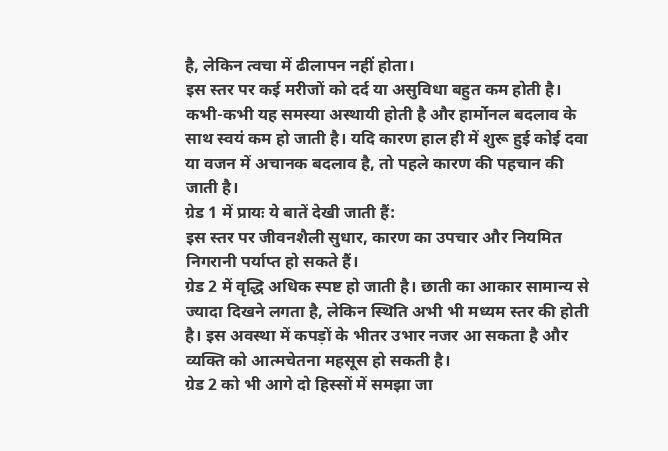है, लेकिन त्वचा में ढीलापन नहीं होता।
इस स्तर पर कई मरीजों को दर्द या असुविधा बहुत कम होती है। कभी-कभी यह समस्या अस्थायी होती है और हार्मोनल बदलाव के साथ स्वयं कम हो जाती है। यदि कारण हाल ही में शुरू हुई कोई दवा या वजन में अचानक बदलाव है, तो पहले कारण की पहचान की जाती है।
ग्रेड 1 में प्रायः ये बातें देखी जाती हैं:
इस स्तर पर जीवनशैली सुधार, कारण का उपचार और नियमित निगरानी पर्याप्त हो सकते हैं।
ग्रेड 2 में वृद्धि अधिक स्पष्ट हो जाती है। छाती का आकार सामान्य से ज्यादा दिखने लगता है, लेकिन स्थिति अभी भी मध्यम स्तर की होती है। इस अवस्था में कपड़ों के भीतर उभार नजर आ सकता है और व्यक्ति को आत्मचेतना महसूस हो सकती है।
ग्रेड 2 को भी आगे दो हिस्सों में समझा जा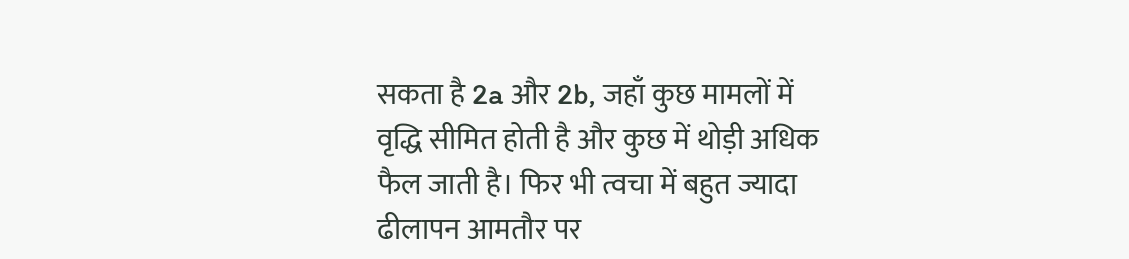सकता है 2a और 2b, जहाँ कुछ मामलों में वृद्धि सीमित होती है और कुछ में थोड़ी अधिक फैल जाती है। फिर भी त्वचा में बहुत ज्यादा ढीलापन आमतौर पर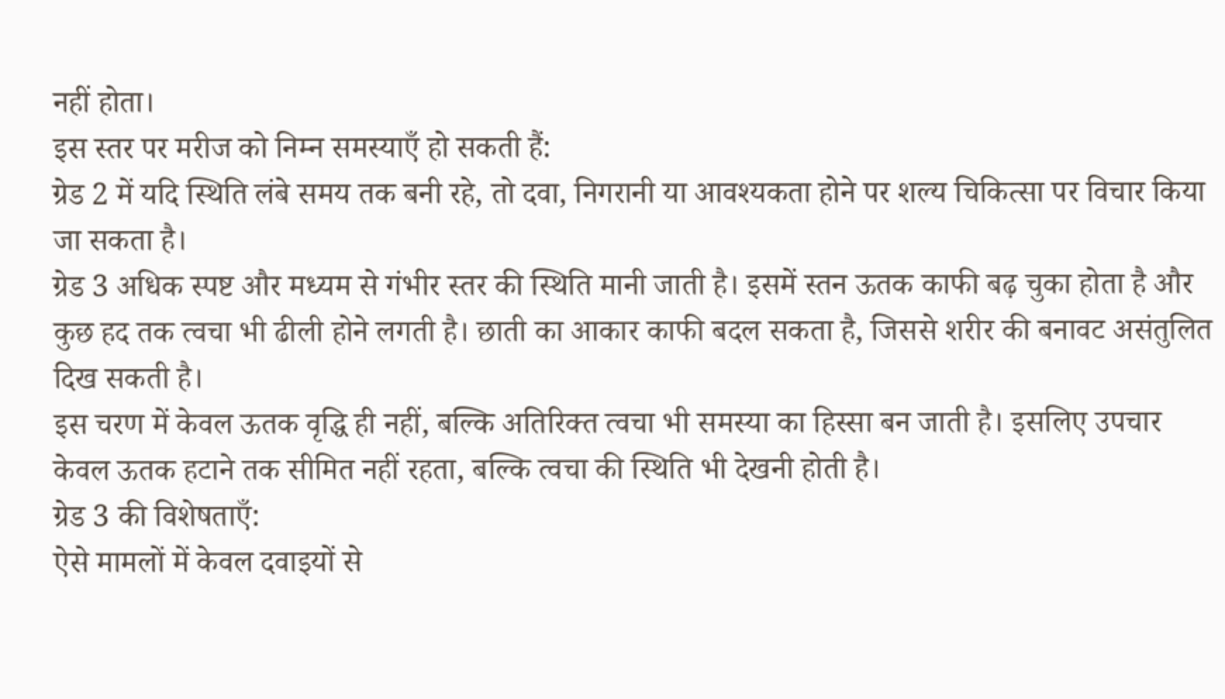नहीं होता।
इस स्तर पर मरीज को निम्न समस्याएँ हो सकती हैं:
ग्रेड 2 में यदि स्थिति लंबे समय तक बनी रहे, तो दवा, निगरानी या आवश्यकता होने पर शल्य चिकित्सा पर विचार किया जा सकता है।
ग्रेड 3 अधिक स्पष्ट और मध्यम से गंभीर स्तर की स्थिति मानी जाती है। इसमें स्तन ऊतक काफी बढ़ चुका होता है और कुछ हद तक त्वचा भी ढीली होने लगती है। छाती का आकार काफी बदल सकता है, जिससे शरीर की बनावट असंतुलित दिख सकती है।
इस चरण में केवल ऊतक वृद्धि ही नहीं, बल्कि अतिरिक्त त्वचा भी समस्या का हिस्सा बन जाती है। इसलिए उपचार केवल ऊतक हटाने तक सीमित नहीं रहता, बल्कि त्वचा की स्थिति भी देखनी होती है।
ग्रेड 3 की विशेषताएँ:
ऐसे मामलों में केवल दवाइयों से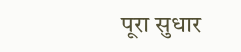पूरा सुधार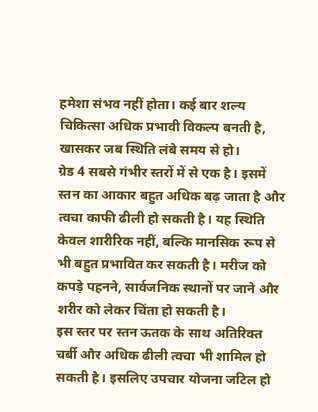हमेशा संभव नहीं होता। कई बार शल्य चिकित्सा अधिक प्रभावी विकल्प बनती है, खासकर जब स्थिति लंबे समय से हो।
ग्रेड 4 सबसे गंभीर स्तरों में से एक है। इसमें स्तन का आकार बहुत अधिक बढ़ जाता है और त्वचा काफी ढीली हो सकती है। यह स्थिति केवल शारीरिक नहीं, बल्कि मानसिक रूप से भी बहुत प्रभावित कर सकती है। मरीज को कपड़े पहनने, सार्वजनिक स्थानों पर जाने और शरीर को लेकर चिंता हो सकती है।
इस स्तर पर स्तन ऊतक के साथ अतिरिक्त चर्बी और अधिक ढीली त्वचा भी शामिल हो सकती है। इसलिए उपचार योजना जटिल हो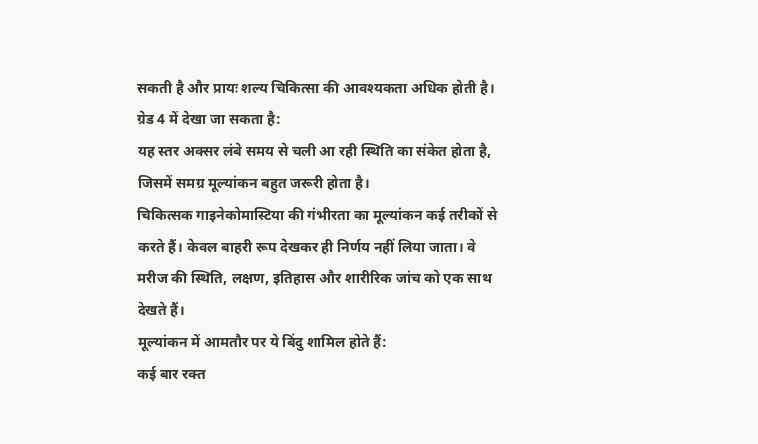सकती है और प्रायः शल्य चिकित्सा की आवश्यकता अधिक होती है।
ग्रेड 4 में देखा जा सकता है:
यह स्तर अक्सर लंबे समय से चली आ रही स्थिति का संकेत होता है, जिसमें समग्र मूल्यांकन बहुत जरूरी होता है।
चिकित्सक गाइनेकोमास्टिया की गंभीरता का मूल्यांकन कई तरीकों से करते हैं। केवल बाहरी रूप देखकर ही निर्णय नहीं लिया जाता। वे मरीज की स्थिति, लक्षण, इतिहास और शारीरिक जांच को एक साथ देखते हैं।
मूल्यांकन में आमतौर पर ये बिंदु शामिल होते हैं:
कई बार रक्त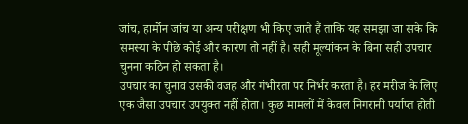जांच, हार्मोन जांच या अन्य परीक्षण भी किए जाते हैं ताकि यह समझा जा सके कि समस्या के पीछे कोई और कारण तो नहीं है। सही मूल्यांकन के बिना सही उपचार चुनना कठिन हो सकता है।
उपचार का चुनाव उसकी वजह और गंभीरता पर निर्भर करता है। हर मरीज के लिए एक जैसा उपचार उपयुक्त नहीं होता। कुछ मामलों में केवल निगरानी पर्याप्त होती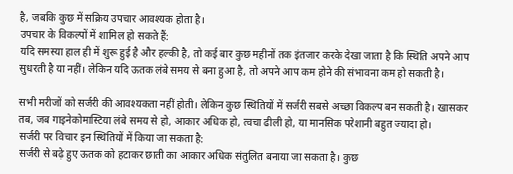है, जबकि कुछ में सक्रिय उपचार आवश्यक होता है।
उपचार के विकल्पों में शामिल हो सकते हैं:
यदि समस्या हाल ही में शुरू हुई है और हल्की है, तो कई बार कुछ महीनों तक इंतजार करके देखा जाता है कि स्थिति अपने आप सुधरती है या नहीं। लेकिन यदि ऊतक लंबे समय से बना हुआ है, तो अपने आप कम होने की संभावना कम हो सकती है।

सभी मरीजों को सर्जरी की आवश्यकता नहीं होती। लेकिन कुछ स्थितियों में सर्जरी सबसे अच्छा विकल्प बन सकती है। खासकर तब, जब गाइनेकोमास्टिया लंबे समय से हो, आकार अधिक हो, त्वचा ढीली हो, या मानसिक परेशानी बहुत ज्यादा हो।
सर्जरी पर विचार इन स्थितियों में किया जा सकता है:
सर्जरी से बढ़े हुए ऊतक को हटाकर छाती का आकार अधिक संतुलित बनाया जा सकता है। कुछ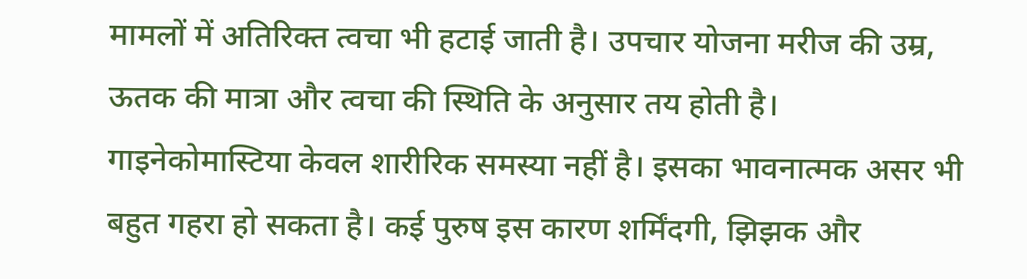मामलों में अतिरिक्त त्वचा भी हटाई जाती है। उपचार योजना मरीज की उम्र, ऊतक की मात्रा और त्वचा की स्थिति के अनुसार तय होती है।
गाइनेकोमास्टिया केवल शारीरिक समस्या नहीं है। इसका भावनात्मक असर भी बहुत गहरा हो सकता है। कई पुरुष इस कारण शर्मिंदगी, झिझक और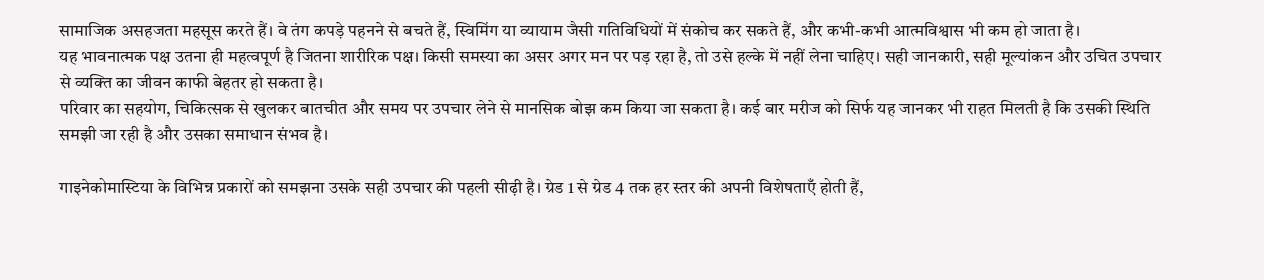सामाजिक असहजता महसूस करते हैं। वे तंग कपड़े पहनने से बचते हैं, स्विमिंग या व्यायाम जैसी गतिविधियों में संकोच कर सकते हैं, और कभी-कभी आत्मविश्वास भी कम हो जाता है।
यह भावनात्मक पक्ष उतना ही महत्वपूर्ण है जितना शारीरिक पक्ष। किसी समस्या का असर अगर मन पर पड़ रहा है, तो उसे हल्के में नहीं लेना चाहिए। सही जानकारी, सही मूल्यांकन और उचित उपचार से व्यक्ति का जीवन काफी बेहतर हो सकता है।
परिवार का सहयोग, चिकित्सक से खुलकर बातचीत और समय पर उपचार लेने से मानसिक बोझ कम किया जा सकता है। कई बार मरीज को सिर्फ यह जानकर भी राहत मिलती है कि उसकी स्थिति समझी जा रही है और उसका समाधान संभव है।

गाइनेकोमास्टिया के विभिन्न प्रकारों को समझना उसके सही उपचार की पहली सीढ़ी है। ग्रेड 1 से ग्रेड 4 तक हर स्तर की अपनी विशेषताएँ होती हैं,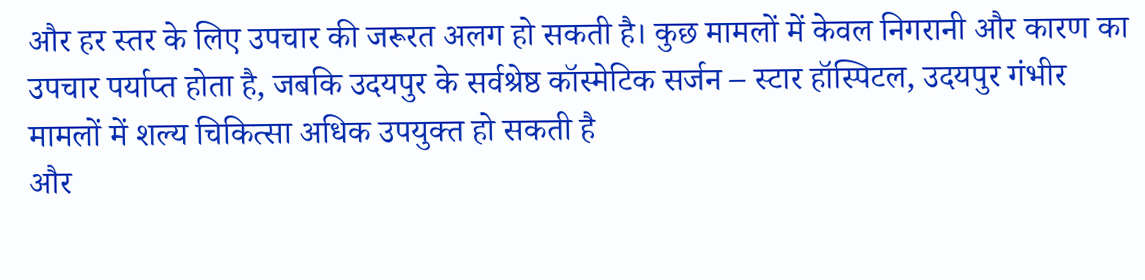और हर स्तर के लिए उपचार की जरूरत अलग हो सकती है। कुछ मामलों में केवल निगरानी और कारण का उपचार पर्याप्त होता है, जबकि उदयपुर के सर्वश्रेष्ठ कॉस्मेटिक सर्जन – स्टार हॉस्पिटल, उदयपुर गंभीर मामलों में शल्य चिकित्सा अधिक उपयुक्त हो सकती है
और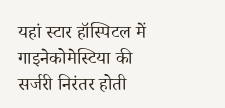यहां स्टार हॉस्पिटल में गाइनेकोमेस्टिया की सर्जरी निरंतर होती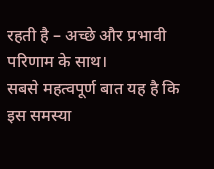रहती है – अच्छे और प्रभावी परिणाम के साथ।
सबसे महत्वपूर्ण बात यह है कि इस समस्या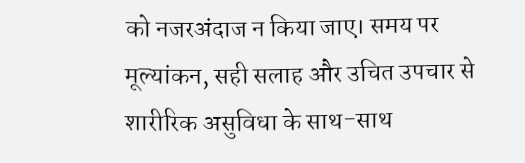को नजरअंदाज न किया जाए। समय पर मूल्यांकन, सही सलाह और उचित उपचार से शारीरिक असुविधा के साथ-साथ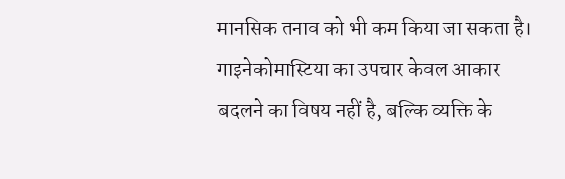मानसिक तनाव को भी कम किया जा सकता है। गाइनेकोमास्टिया का उपचार केवल आकार बदलने का विषय नहीं है, बल्कि व्यक्ति के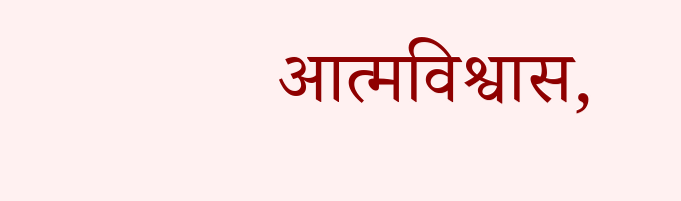आत्मविश्वास,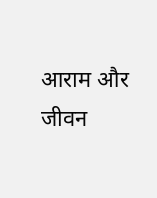आराम और जीवन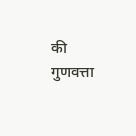की गुणवत्ता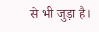से भी जुड़ा है।